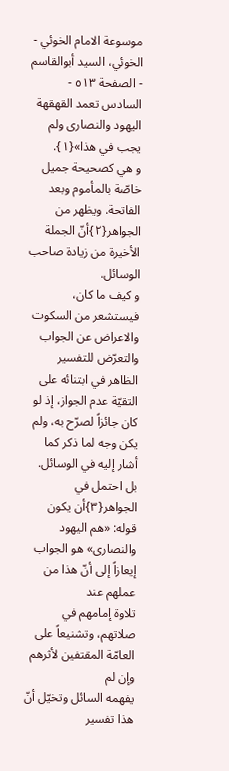موسوعة الامام الخوئي - الخوئي، السيد أبوالقاسم - الصفحة ٥١٣ - السادس تعمد القهقهة
اليهود والنصارى ولم يجب في هذا»{١}.
و هي كصحيحة جميل خاصّة بالمأموم وبعد الفاتحة. ويظهر من الجواهر{٢}أنّ الجملة الأخيرة من زيادة صاحب الوسائل.
و كيف ما كان، فيستشعر من السكوت والاعراض عن الجواب والتعرّض للتفسير
الظاهر في ابتنائه على التقيّة عدم الجواز، إذ لو كان جائزاً لصرّح به، ولم
يكن وجه لما ذكر كما أشار إليه في الوسائل.
بل احتمل في الجواهر{٣}أن يكون
قوله: «هم اليهود والنصارى» هو الجواب إيعازاً إلى أنّ هذا من عملهم عند
تلاوة إمامهم في صلاتهم، وتشنيعاً على العامّة المقتفين لأثرهم وإن لم
يفهمه السائل وتخيّل أنّ هذا تفسير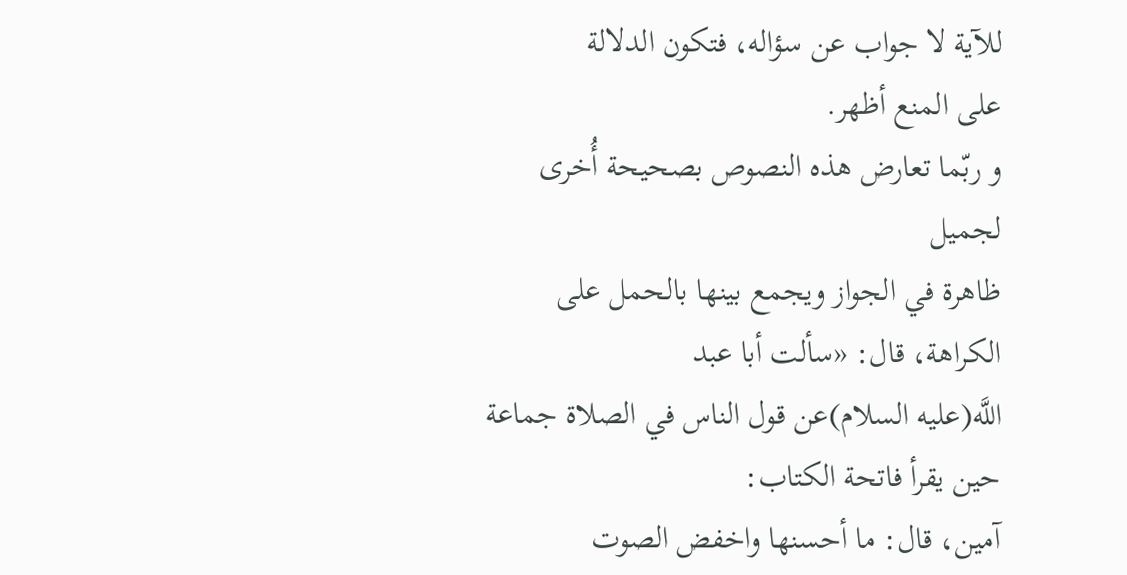للآية لا جواب عن سؤاله، فتكون الدلالة
على المنع أظهر.
و ربّما تعارض هذه النصوص بصحيحة أُخرى لجميل
ظاهرة في الجواز ويجمع بينها بالحمل على الكراهة، قال: «سألت أبا عبد
اللَّه(عليه السلام)عن قول الناس في الصلاة جماعة حين يقرأ فاتحة الكتاب:
آمين، قال: ما أحسنها واخفض الصوت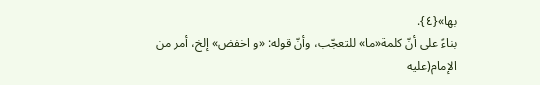بها»{٤}.
بناءً على أنّ كلمة«ما» للتعجّب، وأنّ قوله: «و اخفض» إلخ، أمر من
الإمام(عليه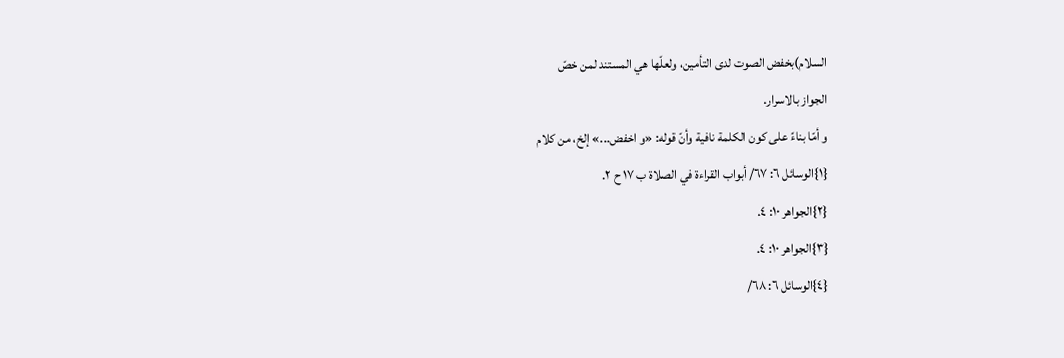السلام)بخفض الصوت لدى التأمين، ولعلّها هي المستند لمن خصّ
الجواز بالاسرار.
و أمّا بناءً على كون الكلمة نافية وأنّ قوله: «و اخفض...» إلخ، من كلام
{١}الوسائل ٦: ٦٧/ أبواب القراءة في الصلاة ب ١٧ ح ٢.
{٢}الجواهر ١٠: ٤.
{٣}الجواهر ١٠: ٤.
{٤}الوسائل ٦: ٦٨/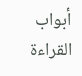أبواب القراءة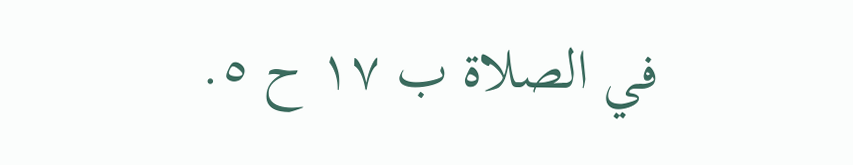في الصلاة ب ١٧ ح ٥.